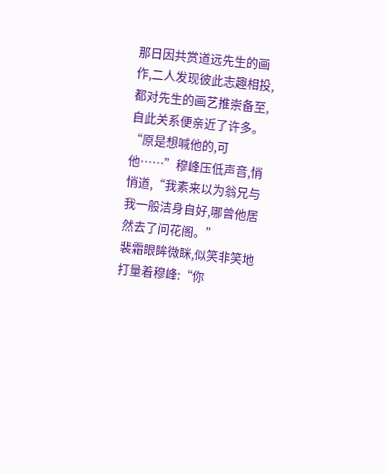那日因共赏道远先生的画作,二人发现彼此志趣相投,都对先生的画艺推崇备至,自此关系便亲近了许多。
“原是想喊他的,可他……”穆峰压低声音,悄悄道,“我素来以为翁兄与我一般洁身自好,哪曾他居然去了问花阁。”
裴霜眼眸微眯,似笑非笑地打量着穆峰:“你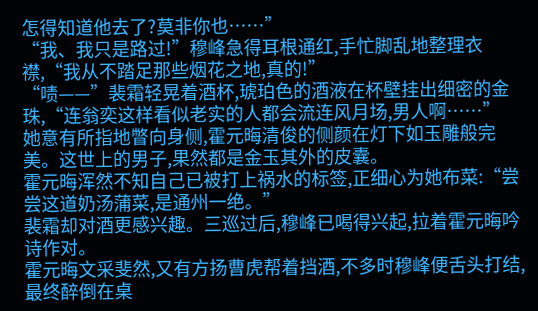怎得知道他去了?莫非你也……”
“我、我只是路过!”穆峰急得耳根通红,手忙脚乱地整理衣襟,“我从不踏足那些烟花之地,真的!”
“啧——”裴霜轻晃着酒杯,琥珀色的酒液在杯壁挂出细密的金珠,“连翁奕这样看似老实的人都会流连风月场,男人啊……”
她意有所指地瞥向身侧,霍元晦清俊的侧颜在灯下如玉雕般完美。这世上的男子,果然都是金玉其外的皮囊。
霍元晦浑然不知自己已被打上祸水的标签,正细心为她布菜:“尝尝这道奶汤蒲菜,是通州一绝。”
裴霜却对酒更感兴趣。三巡过后,穆峰已喝得兴起,拉着霍元晦吟诗作对。
霍元晦文采斐然,又有方扬曹虎帮着挡酒,不多时穆峰便舌头打结,最终醉倒在桌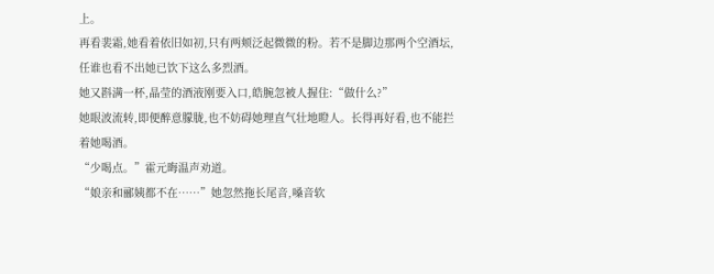上。
再看裴霜,她看着依旧如初,只有两颊泛起微微的粉。若不是脚边那两个空酒坛,任谁也看不出她已饮下这么多烈酒。
她又斟满一杯,晶莹的酒液刚要入口,皓腕忽被人握住:“做什么?”
她眼波流转,即便醉意朦胧,也不妨碍她理直气壮地瞪人。长得再好看,也不能拦着她喝酒。
“少喝点。”霍元晦温声劝道。
“娘亲和郦姨都不在……”她忽然拖长尾音,嗓音软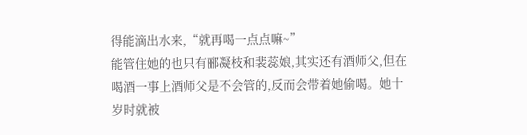得能滴出水来,“就再喝一点点嘛~”
能管住她的也只有郦凝枝和裴蕊娘,其实还有酒师父,但在喝酒一事上酒师父是不会管的,反而会带着她偷喝。她十岁时就被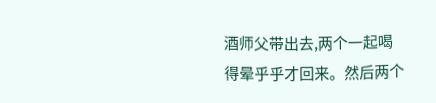酒师父带出去,两个一起喝得晕乎乎才回来。然后两个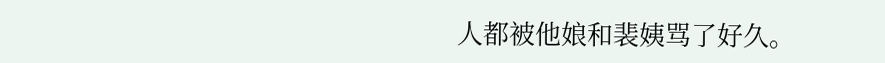人都被他娘和裴姨骂了好久。